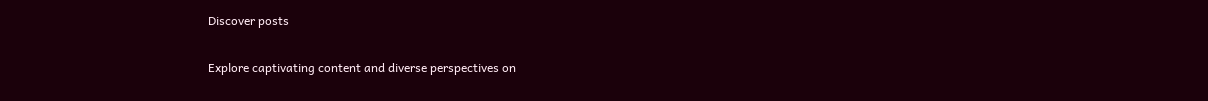Discover posts

Explore captivating content and diverse perspectives on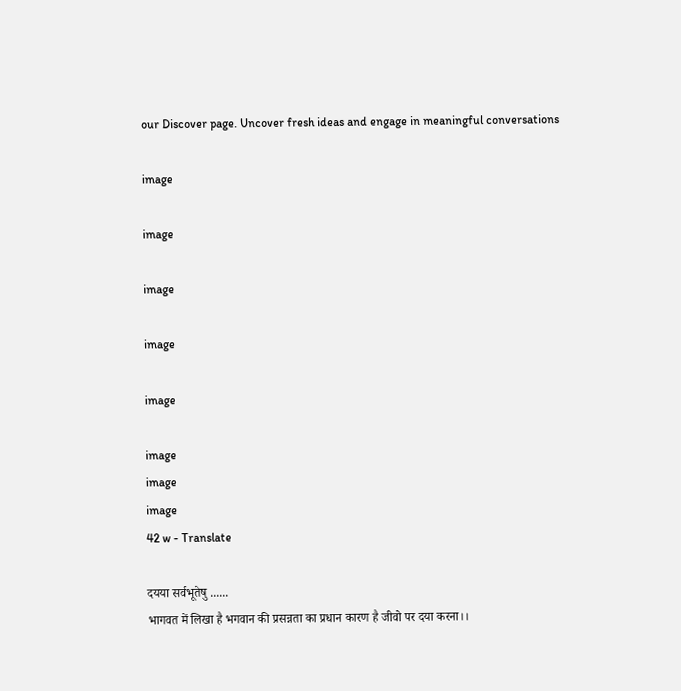our Discover page. Uncover fresh ideas and engage in meaningful conversations

image

image

image

image

image

image
image
image
42 w - Translate

दयया सर्वभूतेषु ......
भागवत में लिखा है भगवान की प्रसन्नता का प्रधान कारण है जीवो पर दया करना।।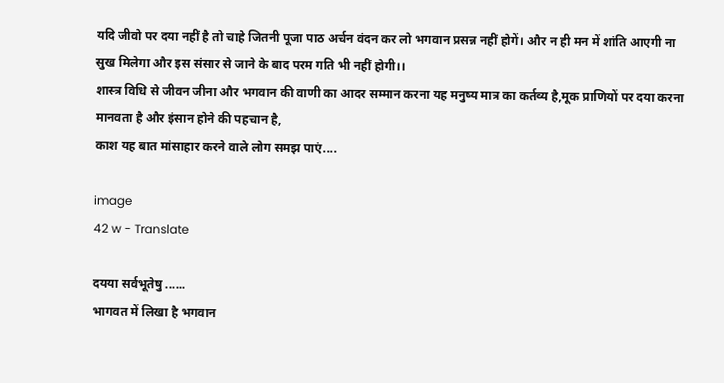यदि जीवो पर दया नहीं है तो चाहे जितनी पूजा पाठ अर्चन वंदन कर लो भगवान प्रसन्न नहीं होगें। और न ही मन में शांति आएगी ना सुख मिलेगा और इस संसार से जाने के बाद परम गति भी नहीं होगी।।
शास्त्र विधि से जीवन जीना और भगवान की वाणी का आदर सम्मान करना यह मनुष्य मात्र का कर्तव्य है,मूक प्राणियों पर दया करना मानवता है और इंसान होने की पहचान है,
काश यह बात मांसाहार करने वाले लोग समझ पाएं....

image
42 w - Translate

दयया सर्वभूतेषु ......
भागवत में लिखा है भगवान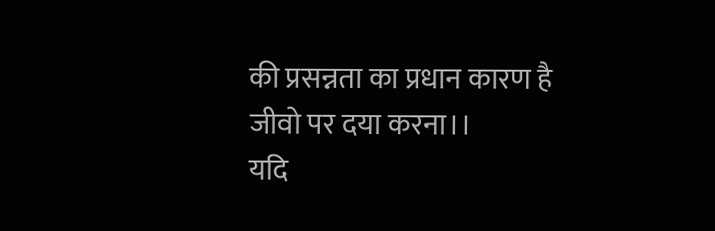की प्रसन्नता का प्रधान कारण है जीवो पर दया करना।।
यदि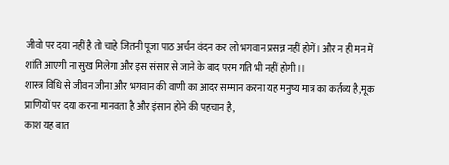जीवो पर दया नहीं है तो चाहे जितनी पूजा पाठ अर्चन वंदन कर लो भगवान प्रसन्न नहीं होगें। और न ही मन में शांति आएगी ना सुख मिलेगा और इस संसार से जाने के बाद परम गति भी नहीं होगी।।
शास्त्र विधि से जीवन जीना और भगवान की वाणी का आदर सम्मान करना यह मनुष्य मात्र का कर्तव्य है,मूक प्राणियों पर दया करना मानवता है और इंसान होने की पहचान है,
काश यह बात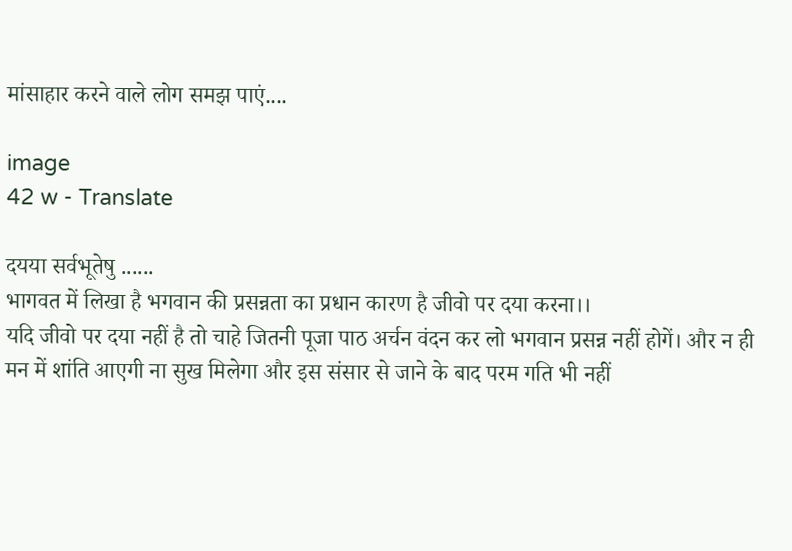मांसाहार करने वाले लोग समझ पाएं....

image
42 w - Translate

दयया सर्वभूतेषु ......
भागवत में लिखा है भगवान की प्रसन्नता का प्रधान कारण है जीवो पर दया करना।।
यदि जीवो पर दया नहीं है तो चाहे जितनी पूजा पाठ अर्चन वंदन कर लो भगवान प्रसन्न नहीं होगें। और न ही मन में शांति आएगी ना सुख मिलेगा और इस संसार से जाने के बाद परम गति भी नहीं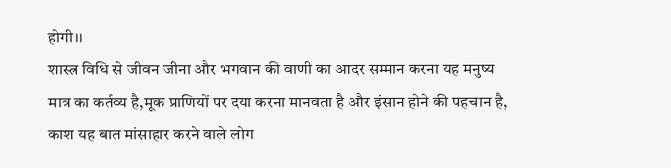होगी।।
शास्त्र विधि से जीवन जीना और भगवान की वाणी का आदर सम्मान करना यह मनुष्य मात्र का कर्तव्य है,मूक प्राणियों पर दया करना मानवता है और इंसान होने की पहचान है,
काश यह बात मांसाहार करने वाले लोग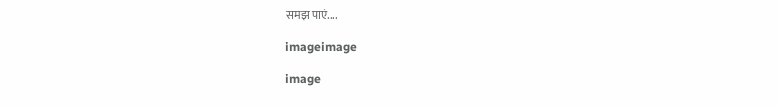समझ पाएं....

imageimage

image